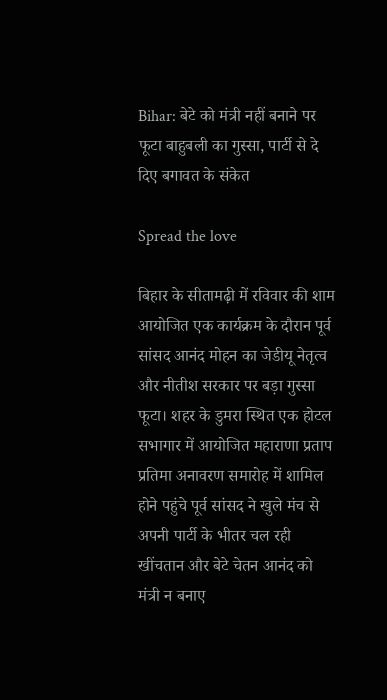Bihar: बेटे को मंत्री नहीं बनाने पर फूटा बाहुबली का गुस्सा, पार्टी से दे दिए बगावत के संकेत

Spread the love

बिहार के सीतामढ़ी में रविवार की शाम आयोजित एक कार्यक्रम के दौरान पूर्व सांसद आनंद मोहन का जेडीयू नेतृत्व और नीतीश सरकार पर बड़ा गुस्सा फूटा। शहर के डुमरा स्थित एक होटल सभागार में आयोजित महाराणा प्रताप प्रतिमा अनावरण समारोह में शामिल होने पहुंचे पूर्व सांसद ने खुले मंच से अपनी पार्टी के भीतर चल रही खींचतान और बेटे चेतन आनंद को मंत्री न बनाए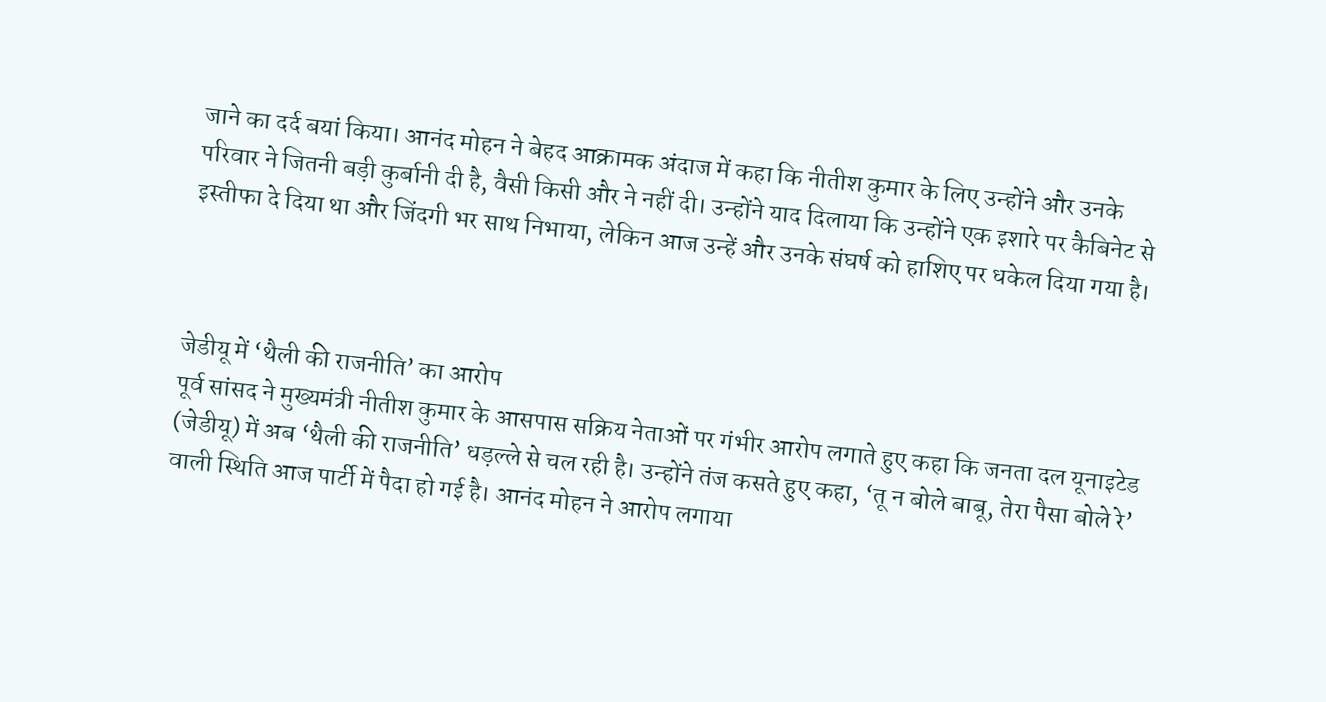जाने का दर्द बयां किया। आनंद मोहन ने बेहद आक्रामक अंदाज में कहा कि नीतीश कुमार के लिए उन्होंने और उनके परिवार ने जितनी बड़ी कुर्बानी दी है, वैसी किसी और ने नहीं दी। उन्होंने याद दिलाया कि उन्होंने एक इशारे पर कैबिनेट से इस्तीफा दे दिया था और जिंदगी भर साथ निभाया, लेकिन आज उन्हें और उनके संघर्ष को हाशिए पर धकेल दिया गया है।



जेडीयू में ‘थैली की राजनीति’ का आरोप
पूर्व सांसद ने मुख्यमंत्री नीतीश कुमार के आसपास सक्रिय नेताओं पर गंभीर आरोप लगाते हुए कहा कि जनता दल यूनाइटेड (जेडीयू) में अब ‘थैली की राजनीति’ धड़ल्ले से चल रही है। उन्होंने तंज कसते हुए कहा, ‘तू न बोले बाबू, तेरा पैसा बोले रे’ वाली स्थिति आज पार्टी में पैदा हो गई है। आनंद मोहन ने आरोप लगाया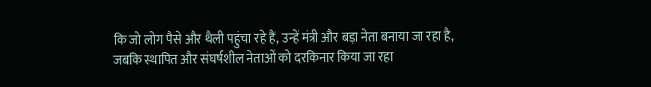कि जो लोग पैसे और थैली पहुंचा रहे हैं, उन्हें मंत्री और बड़ा नेता बनाया जा रहा है, जबकि स्थापित और संघर्षशील नेताओं को दरकिनार किया जा रहा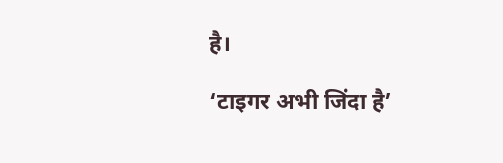है।

‘टाइगर अभी जिंदा है’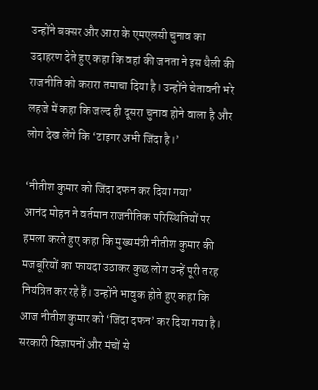उन्होंने बक्सर और आरा के एमएलसी चुनाव का उदाहरण देते हुए कहा कि वहां की जनता ने इस थैली की राजनीति को करारा तमाचा दिया है। उन्होंने चेतावनी भरे लहजे में कहा कि जल्द ही दूसरा चुनाव होने वाला है और लोग देख लेंगे कि ‘टाइगर अभी जिंदा है।’

‘नीतीश कुमार को जिंदा दफन कर दिया गया’
आनंद मोहन ने वर्तमान राजनीतिक परिस्थितियों पर हमला करते हुए कहा कि मुख्यमंत्री नीतीश कुमार की मजबूरियों का फायदा उठाकर कुछ लोग उन्हें पूरी तरह नियंत्रित कर रहे हैं। उन्होंने भावुक होते हुए कहा कि आज नीतीश कुमार को ‘जिंदा दफन’ कर दिया गया है। सरकारी विज्ञापनों और मंचों से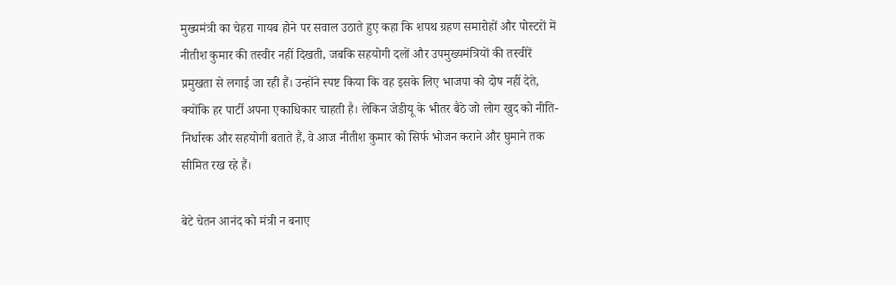मुख्यमंत्री का चेहरा गायब होने पर सवाल उठाते हुए कहा कि शपथ ग्रहण समारोहों और पोस्टरों में नीतीश कुमार की तस्वीर नहीं दिखती, जबकि सहयोगी दलों और उपमुख्यमंत्रियों की तस्वीरें प्रमुखता से लगाई जा रही हैं। उन्होंने स्पष्ट किया कि वह इसके लिए भाजपा को दोष नहीं देते, क्योंकि हर पार्टी अपना एकाधिकार चाहती है। लेकिन जेडीयू के भीतर बैठे जो लोग खुद को नीति-निर्धारक और सहयोगी बताते हैं, वे आज नीतीश कुमार को सिर्फ भोजन कराने और घुमाने तक सीमित रख रहे हैं।

बेटे चेतन आनंद को मंत्री न बनाए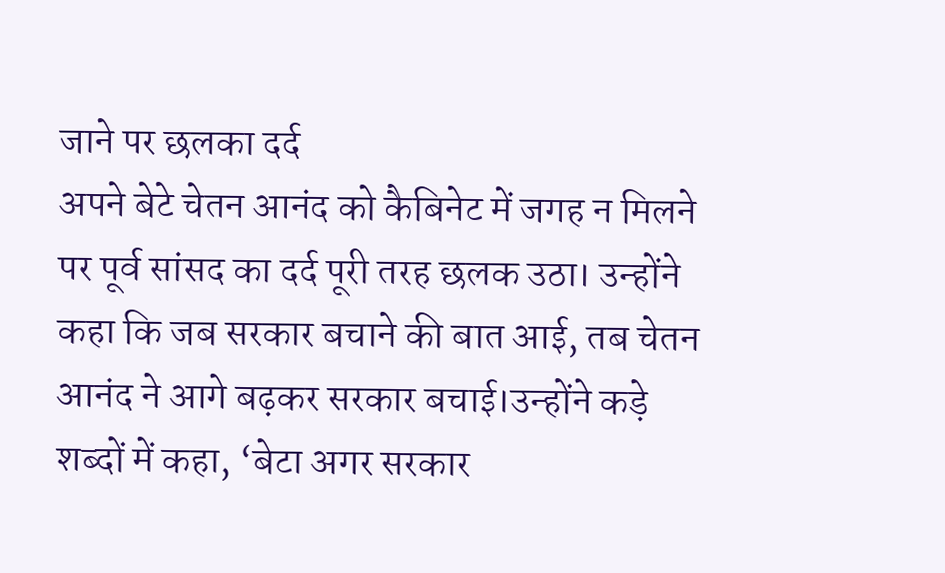जाने पर छलका दर्द
अपने बेटे चेतन आनंद को कैबिनेट में जगह न मिलने पर पूर्व सांसद का दर्द पूरी तरह छलक उठा। उन्होंने कहा कि जब सरकार बचाने की बात आई, तब चेतन आनंद ने आगे बढ़कर सरकार बचाई।उन्होंने कड़े शब्दों में कहा, ‘बेटा अगर सरकार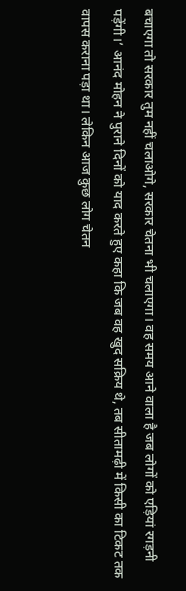बचाएगा तो सरकार तुम नहीं चलाओगे, सरकार चेतना भी चलाएगा। वह समय आने वाला है जब लोगों को एड़ियां रगड़नी पड़ेंगी।’ आनंद मोहन ने पुराने दिनों को याद करते हुए कहा कि जब वह खुद सक्रिय थे, तब सीतामढ़ी में किसी का टिकट तक वापस कराना पड़ा था। लेकिन आज कुछ लोग चेतन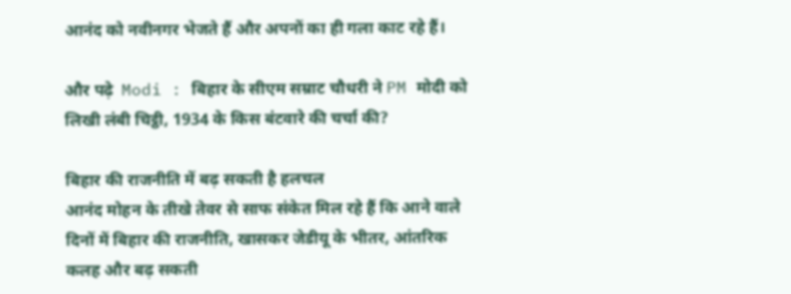आनंद को नवीनगर भेजते हैं और अपनों का ही गला काट रहे हैं।

और पढ़े  Modi : बिहार के सीएम सम्राट चौधरी ने PM मोदी को लिखी लंबी चिट्ठी, 1934 के किस बंटवारे की चर्चा की?

बिहार की राजनीति में बढ़ सकती है हलचल
आनंद मोहन के तीखे तेवर से साफ संकेत मिल रहे हैं कि आने वाले दिनों में बिहार की राजनीति, खासकर जेडीयू के भीतर, आंतरिक कलह और बढ़ सकती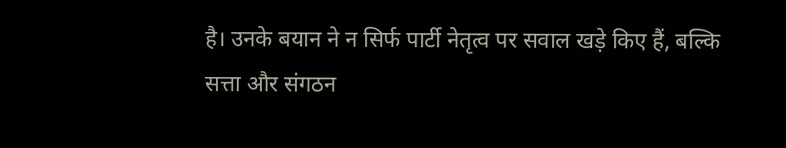है। उनके बयान ने न सिर्फ पार्टी नेतृत्व पर सवाल खड़े किए हैं, बल्कि सत्ता और संगठन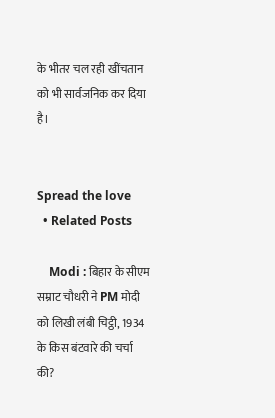के भीतर चल रही खींचतान को भी सार्वजनिक कर दिया है।


Spread the love
  • Related Posts

    Modi : बिहार के सीएम सम्राट चौधरी ने PM मोदी को लिखी लंबी चिट्ठी, 1934 के किस बंटवारे की चर्चा की?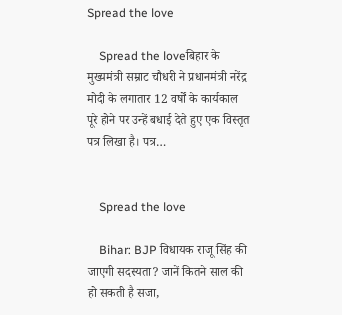Spread the love

    Spread the loveबिहार के मुख्यमंत्री सम्राट चौधरी ने प्रधानमंत्री नरेंद्र मोदी के लगातार 12 वर्षों के कार्यकाल पूरे होने पर उन्हें बधाई देते हुए एक विस्तृत पत्र लिखा है। पत्र…


    Spread the love

    Bihar: BJP विधायक राजू सिंह की जाएगी सदस्यता? जानें कितने साल की हो सकती है सजा,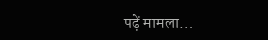पढ़ें मामला…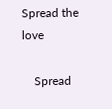Spread the love

    Spread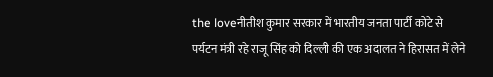the loveनीतीश कुमार सरकार में भारतीय जनता पार्टी कोटे से पर्यटन मंत्री रहे राजू सिंह को दिल्ली की एक अदालत ने हिरासत में लेने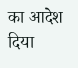का आदेश दिया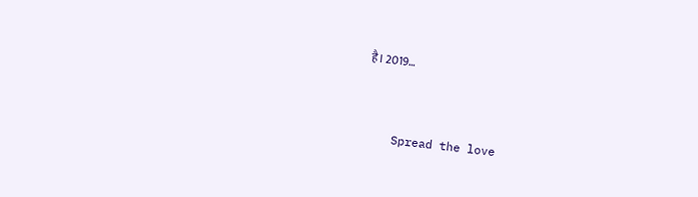है। 2019…


    Spread the love